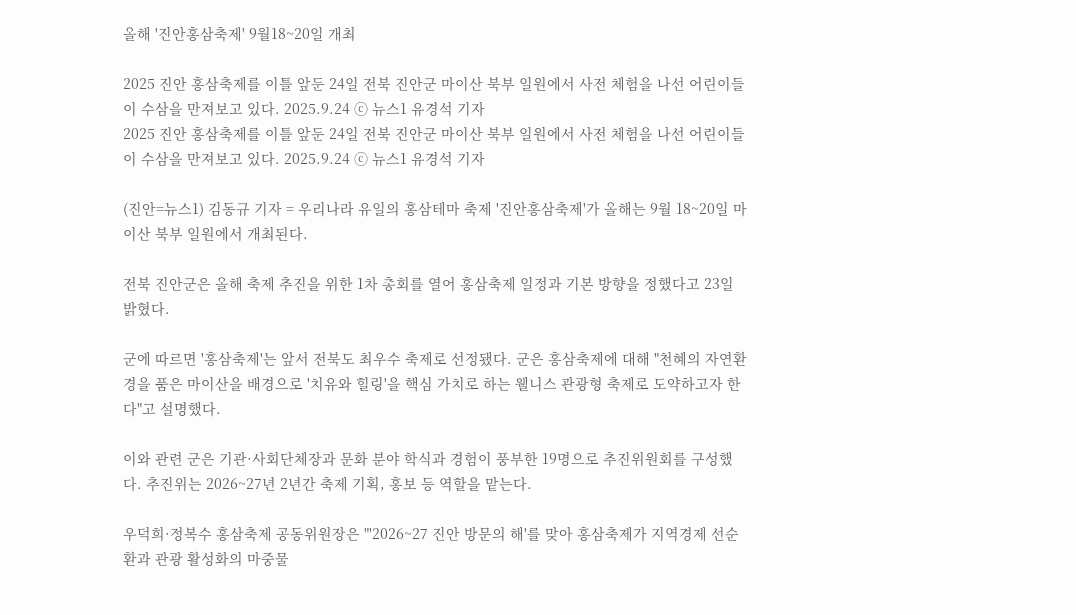올해 '진안홍삼축제' 9월18~20일 개최

2025 진안 홍삼축제를 이틀 앞둔 24일 전북 진안군 마이산 북부 일원에서 사전 체험을 나선 어린이들이 수삼을 만져보고 있다. 2025.9.24 ⓒ 뉴스1 유경석 기자
2025 진안 홍삼축제를 이틀 앞둔 24일 전북 진안군 마이산 북부 일원에서 사전 체험을 나선 어린이들이 수삼을 만져보고 있다. 2025.9.24 ⓒ 뉴스1 유경석 기자

(진안=뉴스1) 김동규 기자 = 우리나라 유일의 홍삼테마 축제 '진안홍삼축제'가 올해는 9월 18~20일 마이산 북부 일원에서 개최된다.

전북 진안군은 올해 축제 추진을 위한 1차 총회를 열어 홍삼축제 일정과 기본 방향을 정했다고 23일 밝혔다.

군에 따르면 '홍삼축제'는 앞서 전북도 최우수 축제로 선정됐다. 군은 홍삼축제에 대해 "천혜의 자연환경을 품은 마이산을 배경으로 '치유와 힐링'을 핵심 가치로 하는 웰니스 관광형 축제로 도약하고자 한다"고 설명했다.

이와 관련 군은 기관·사회단체장과 문화 분야 학식과 경험이 풍부한 19명으로 추진위원회를 구성했다. 추진위는 2026~27년 2년간 축제 기획, 홍보 등 역할을 맡는다.

우덕희·정복수 홍삼축제 공동위원장은 "'2026~27 진안 방문의 해'를 맞아 홍삼축제가 지역경제 선순환과 관광 활성화의 마중물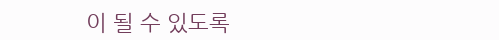이 될 수 있도록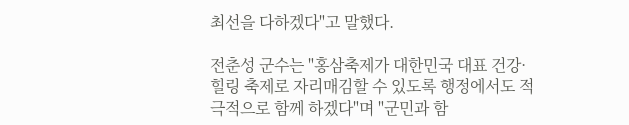최선을 다하겠다"고 말했다.

전춘성 군수는 "홍삼축제가 대한민국 대표 건강·힐링 축제로 자리매김할 수 있도록 행정에서도 적극적으로 함께 하겠다"며 "군민과 함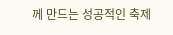께 만드는 성공적인 축제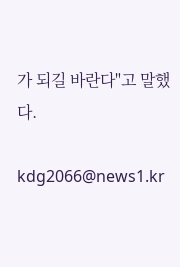가 되길 바란다"고 말했다.

kdg2066@news1.kr